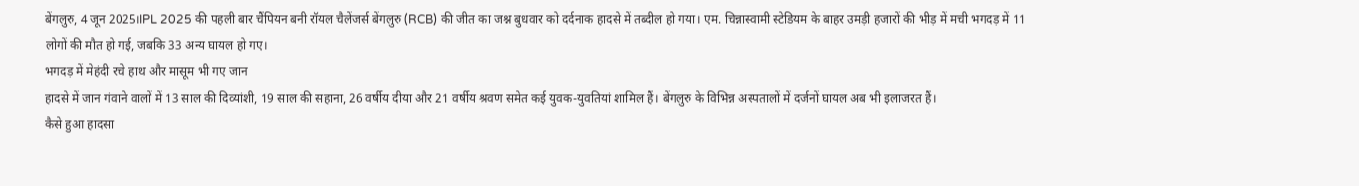बेंगलुरु, 4 जून 2025।IPL 2025 की पहली बार चैंपियन बनी रॉयल चैलेंजर्स बेंगलुरु (RCB) की जीत का जश्न बुधवार को दर्दनाक हादसे में तब्दील हो गया। एम. चिन्नास्वामी स्टेडियम के बाहर उमड़ी हजारों की भीड़ में मची भगदड़ में 11 लोगों की मौत हो गई, जबकि 33 अन्य घायल हो गए।
भगदड़ में मेहंदी रचे हाथ और मासूम भी गए जान
हादसे में जान गंवाने वालों में 13 साल की दिव्यांशी, 19 साल की सहाना, 26 वर्षीय दीया और 21 वर्षीय श्रवण समेत कई युवक-युवतियां शामिल हैं। बेंगलुरु के विभिन्न अस्पतालों में दर्जनों घायल अब भी इलाजरत हैं।
कैसे हुआ हादसा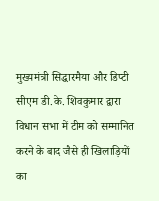मुख्यमंत्री सिद्धारमैया और डिप्टी सीएम डी.के. शिवकुमार द्वारा विधान सभा में टीम को सम्मानित करने के बाद जैसे ही खिलाड़ियों का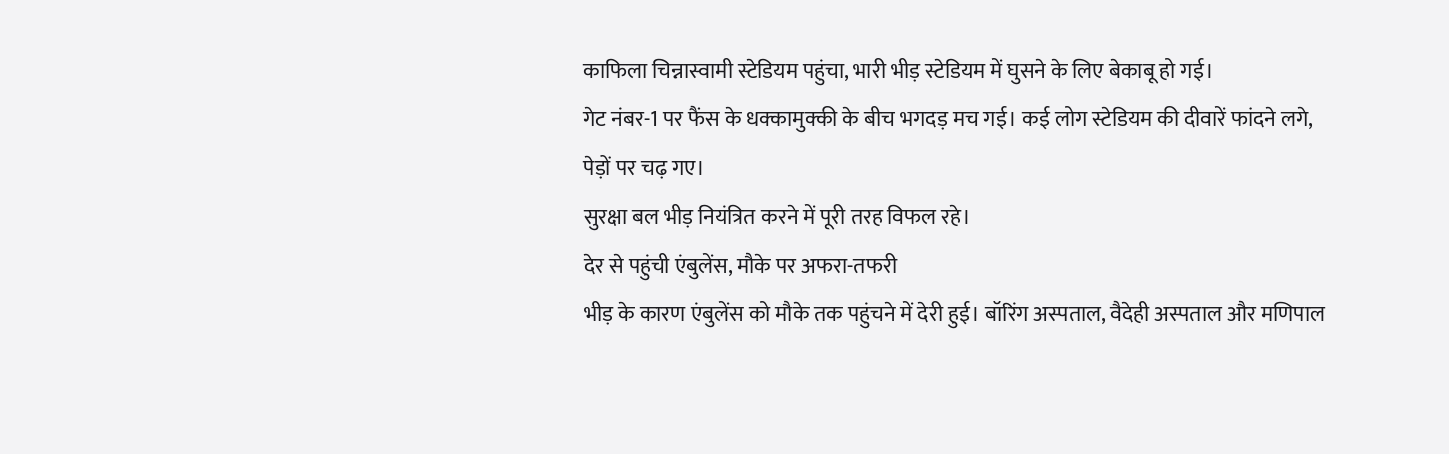काफिला चिन्नास्वामी स्टेडियम पहुंचा, भारी भीड़ स्टेडियम में घुसने के लिए बेकाबू हो गई।
गेट नंबर-1 पर फैंस के धक्कामुक्की के बीच भगदड़ मच गई। कई लोग स्टेडियम की दीवारें फांदने लगे, पेड़ों पर चढ़ गए।
सुरक्षा बल भीड़ नियंत्रित करने में पूरी तरह विफल रहे।
देर से पहुंची एंबुलेंस, मौके पर अफरा-तफरी
भीड़ के कारण एंबुलेंस को मौके तक पहुंचने में देरी हुई। बॉरिंग अस्पताल, वैदेही अस्पताल और मणिपाल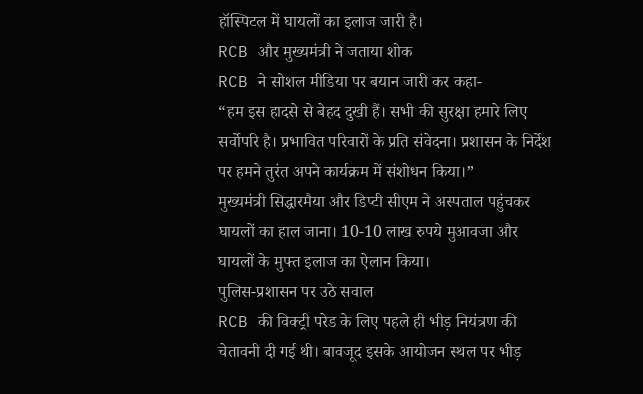हॉस्पिटल में घायलों का इलाज जारी है।
RCB और मुख्यमंत्री ने जताया शोक
RCB ने सोशल मीडिया पर बयान जारी कर कहा-
“हम इस हादसे से बेहद दुखी हैं। सभी की सुरक्षा हमारे लिए सर्वोपरि है। प्रभावित परिवारों के प्रति संवेदना। प्रशासन के निर्देश पर हमने तुरंत अपने कार्यक्रम में संशोधन किया।”
मुख्यमंत्री सिद्धारमैया और डिप्टी सीएम ने अस्पताल पहुंचकर घायलों का हाल जाना। 10-10 लाख रुपये मुआवजा और घायलों के मुफ्त इलाज का ऐलान किया।
पुलिस-प्रशासन पर उठे सवाल
RCB की विक्ट्री परेड के लिए पहले ही भीड़ नियंत्रण की चेतावनी दी गई थी। बावजूद इसके आयोजन स्थल पर भीड़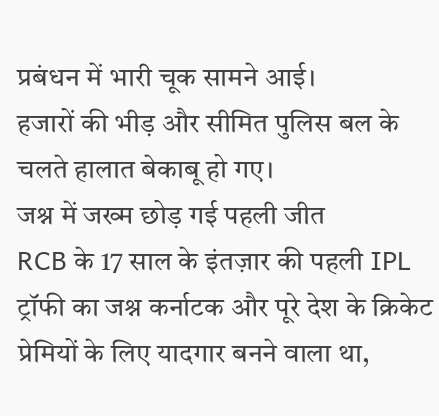प्रबंधन में भारी चूक सामने आई।
हजारों की भीड़ और सीमित पुलिस बल के चलते हालात बेकाबू हो गए।
जश्न में जख्म छोड़ गई पहली जीत
RCB के 17 साल के इंतज़ार की पहली IPL ट्रॉफी का जश्न कर्नाटक और पूरे देश के क्रिकेट प्रेमियों के लिए यादगार बनने वाला था,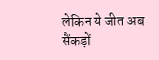लेकिन ये जीत अब सैंकड़ों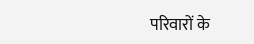परिवारों के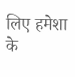लिए हमेशा के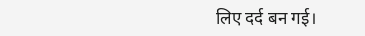लिए दर्द बन गई।